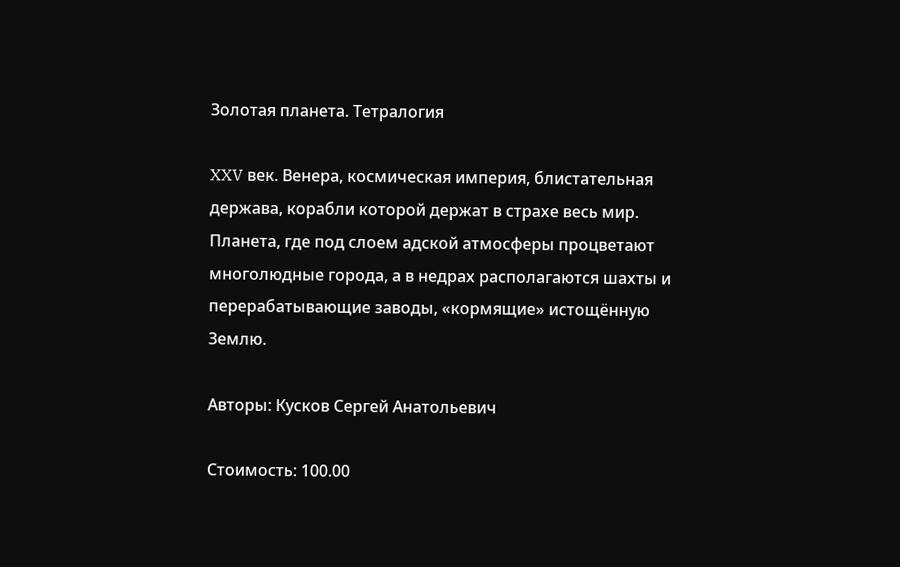Золотая планета. Тетралогия

XXV век. Венера, космическая империя, блистательная держава, корабли которой держат в страхе весь мир. Планета, где под слоем адской атмосферы процветают многолюдные города, а в недрах располагаются шахты и перерабатывающие заводы, «кормящие» истощённую Землю.

Авторы: Кусков Сергей Анатольевич

Стоимость: 100.00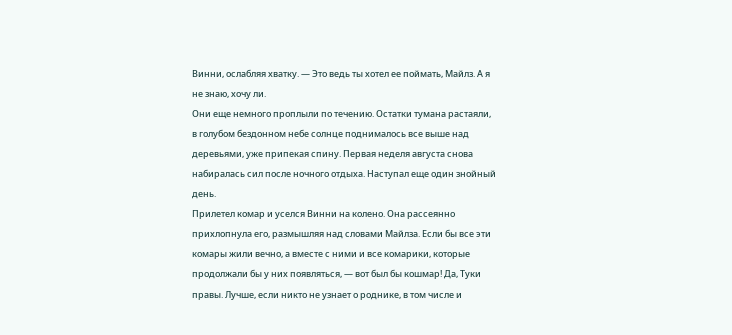Винни, ослабляя хватку. — Это ведь ты хотел ее поймать, Майлз. А я не знаю, хочу ли.
Они еще немного проплыли по течению. Остатки тумана растаяли, в голубом бездонном небе солнце поднималось все выше над деревьями, уже припекая спину. Первая неделя августа снова набиралась сил после ночного отдыха. Наступал еще один знойный день.
Прилетел комар и уселся Винни на колено. Она рассеянно прихлопнула его, размышляя над словами Майлза. Если бы все эти комары жили вечно, а вместе с ними и все комарики, которые продолжали бы у них появляться, — вот был бы кошмар! Да, Туки правы. Лучше, если никто не узнает о роднике, в том числе и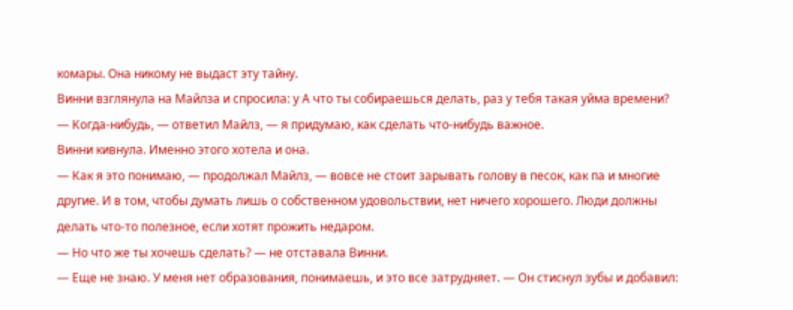комары. Она никому не выдаст эту тайну.
Винни взглянула на Майлза и спросила: у А что ты собираешься делать, раз у тебя такая уйма времени?
— Когда-нибудь, — ответил Майлз, — я придумаю, как сделать что-нибудь важное.
Винни кивнула. Именно этого хотела и она.
— Как я это понимаю, — продолжал Майлз, — вовсе не стоит зарывать голову в песок, как па и многие другие. И в том, чтобы думать лишь о собственном удовольствии, нет ничего хорошего. Люди должны делать что-то полезное, если хотят прожить недаром.
— Но что же ты хочешь сделать? — не отставала Винни.
— Еще не знаю. У меня нет образования, понимаешь, и это все затрудняет. — Он стиснул зубы и добавил: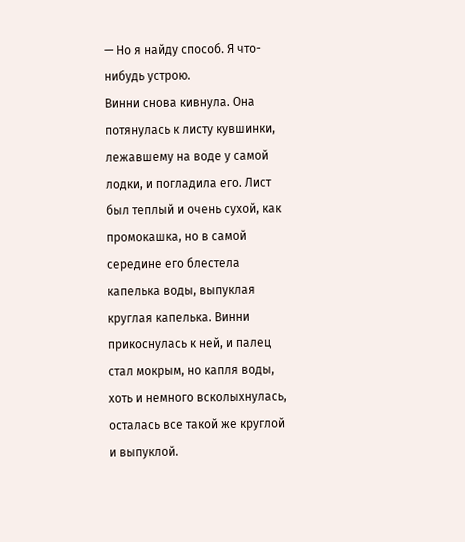— Но я найду способ. Я что-нибудь устрою.
Винни снова кивнула. Она потянулась к листу кувшинки, лежавшему на воде у самой лодки, и погладила его. Лист был теплый и очень сухой, как промокашка, но в самой середине его блестела капелька воды, выпуклая круглая капелька. Винни прикоснулась к ней, и палец стал мокрым, но капля воды, хоть и немного всколыхнулась, осталась все такой же круглой и выпуклой.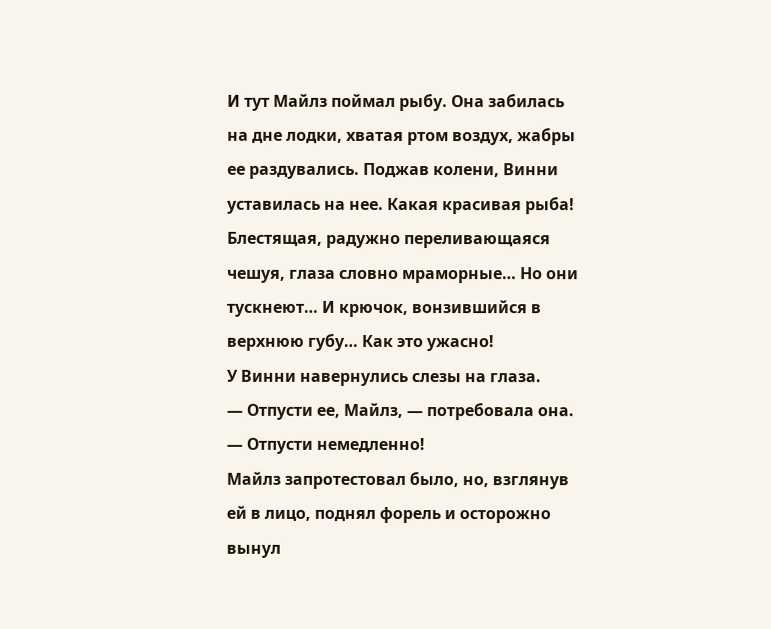И тут Майлз поймал рыбу. Она забилась на дне лодки, хватая ртом воздух, жабры ее раздувались. Поджав колени, Винни уставилась на нее. Какая красивая рыба! Блестящая, радужно переливающаяся чешуя, глаза словно мраморные… Но они тускнеют… И крючок, вонзившийся в верхнюю губу… Как это ужасно!
У Винни навернулись слезы на глаза.
— Отпусти ее, Майлз, — потребовала она. — Отпусти немедленно!
Майлз запротестовал было, но, взглянув ей в лицо, поднял форель и осторожно вынул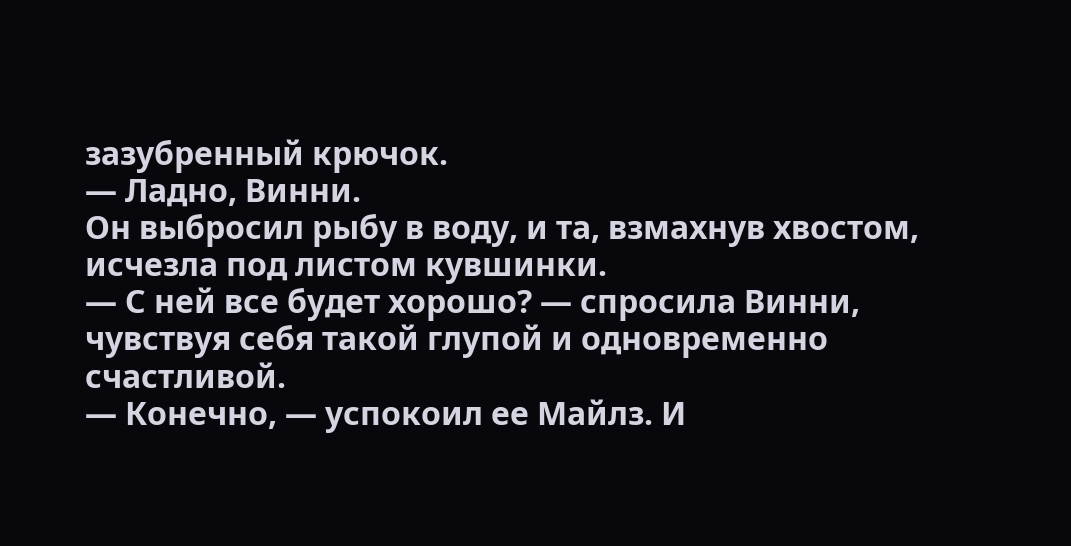зазубренный крючок.
— Ладно, Винни.
Он выбросил рыбу в воду, и та, взмахнув хвостом, исчезла под листом кувшинки.
— С ней все будет хорошо? — спросила Винни, чувствуя себя такой глупой и одновременно счастливой.
— Конечно, — успокоил ее Майлз. И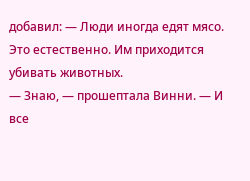добавил: — Люди иногда едят мясо. Это естественно. Им приходится убивать животных.
— Знаю, — прошептала Винни. — И все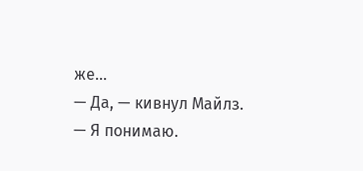же…
— Да, — кивнул Майлз. — Я понимаю.